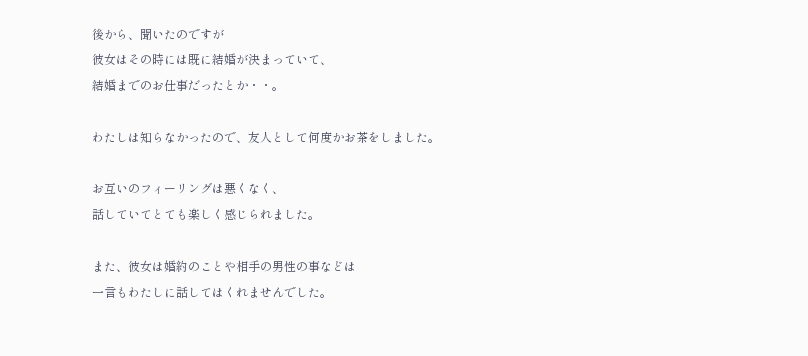後から、聞いたのですが
彼女はその時には既に結婚が決まっていて、
結婚までのお仕事だったとか・・。

わたしは知らなかったので、友人として何度かお茶をしました。

お互いのフィーリングは悪くなく、
話していてとても楽しく感じられました。

また、彼女は婚約のことや相手の男性の事などは
一言もわたしに話してはくれませんでした。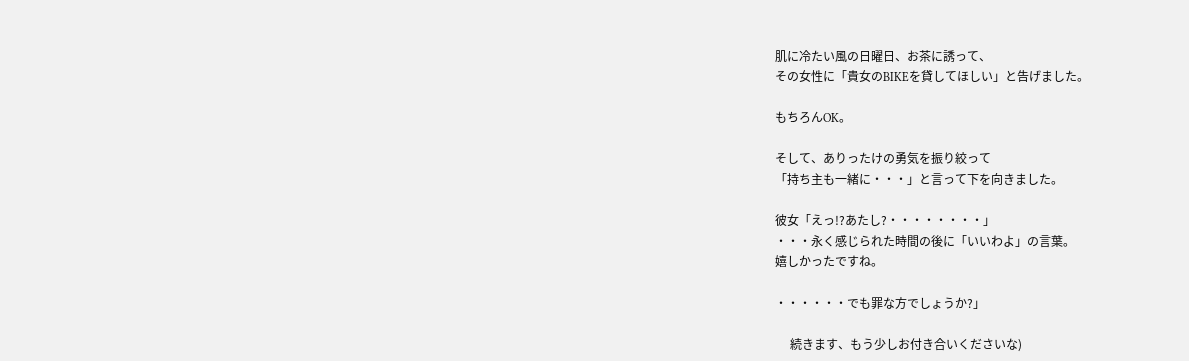肌に冷たい風の日曜日、お茶に誘って、
その女性に「貴女のBIKEを貸してほしい」と告げました。

もちろんOK。

そして、ありったけの勇気を振り絞って
「持ち主も一緒に・・・」と言って下を向きました。

彼女「えっ!?あたし?・・・・・・・・」
・・・永く感じられた時間の後に「いいわよ」の言葉。
嬉しかったですね。

・・・・・・でも罪な方でしょうか?」

     続きます、もう少しお付き合いくださいな)